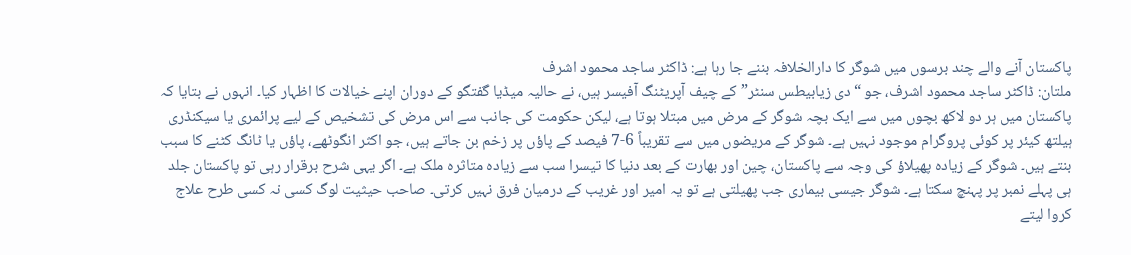پاکستان آنے والے چند برسوں میں شوگر کا دارالخلافہ بننے جا رہا ہے: ڈاکٹر ساجد محمود اشرف
ملتان: ڈاکٹر ساجد محمود اشرف، جو “دی زیابیطس سنٹر” کے چیف آپریٹنگ آفیسر ہیں، نے حالیہ میڈیا گفتگو کے دوران اپنے خیالات کا اظہار کیا۔ انہوں نے بتایا کہ پاکستان میں ہر دو لاکھ بچوں میں سے ایک بچہ شوگر کے مرض میں مبتلا ہوتا ہے، لیکن حکومت کی جانب سے اس مرض کی تشخیص کے لیے پرائمری یا سیکنڈری ہیلتھ کیئر پر کوئی پروگرام موجود نہیں ہے۔ شوگر کے مریضوں میں سے تقریباً 6-7 فیصد کے پاؤں پر زخم بن جاتے ہیں، جو اکثر انگوٹھے، پاؤں یا ٹانگ کٹنے کا سبب بنتے ہیں۔ شوگر کے زیادہ پھیلاؤ کی وجہ سے پاکستان، چین اور بھارت کے بعد دنیا کا تیسرا سب سے زیادہ متاثرہ ملک ہے۔ اگر یہی شرح برقرار رہی تو پاکستان جلد ہی پہلے نمبر پر پہنچ سکتا ہے۔ شوگر جیسی بیماری جب پھیلتی ہے تو یہ امیر اور غریب کے درمیان فرق نہیں کرتی۔ صاحب حیثیت لوگ کسی نہ کسی طرح علاج کروا لیتے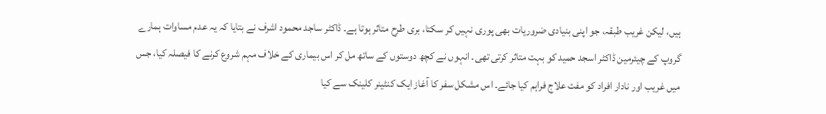ہیں، لیکن غریب طبقہ، جو اپنی بنیادی ضروریات بھی پوری نہیں کر سکتا، بری طرح متاثر ہوتا ہے۔ ڈاکٹر ساجد محمود اشرف نے بتایا کہ یہ عدم مساوات ہمارے گروپ کے چیئرمین ڈاکٹر اسجد حمید کو بہت متاثر کرتی تھی۔ انہوں نے کچھ دوستوں کے ساتھ مل کر اس بیماری کے خلاف مہم شروع کرنے کا فیصلہ کیا، جس میں غریب اور نادار افراد کو مفت علاج فراہم کیا جائے۔ اس مشکل سفر کا آغاز ایک کنٹینر کلینک سے کیا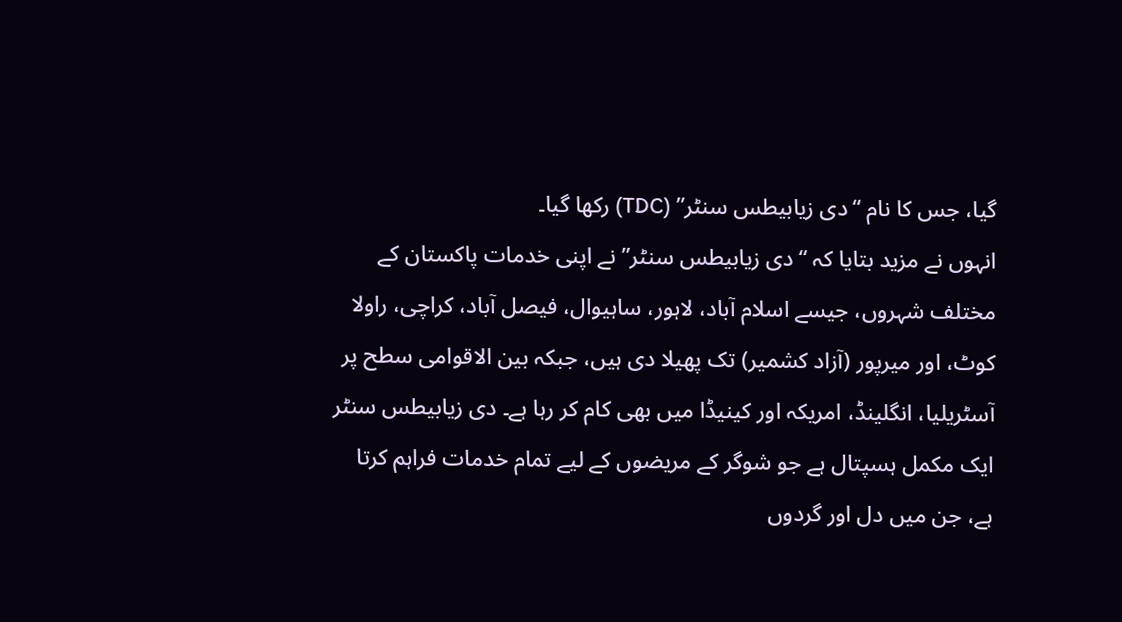گیا، جس کا نام “دی زیابیطس سنٹر” (TDC) رکھا گیا۔
انہوں نے مزید بتایا کہ “دی زیابیطس سنٹر” نے اپنی خدمات پاکستان کے مختلف شہروں، جیسے اسلام آباد، لاہور، ساہیوال، فیصل آباد، کراچی، راولا کوٹ، اور میرپور (آزاد کشمیر) تک پھیلا دی ہیں، جبکہ بین الاقوامی سطح پر آسٹریلیا، انگلینڈ، امریکہ اور کینیڈا میں بھی کام کر رہا ہے۔ دی زیابیطس سنٹر ایک مکمل ہسپتال ہے جو شوگر کے مریضوں کے لیے تمام خدمات فراہم کرتا ہے، جن میں دل اور گردوں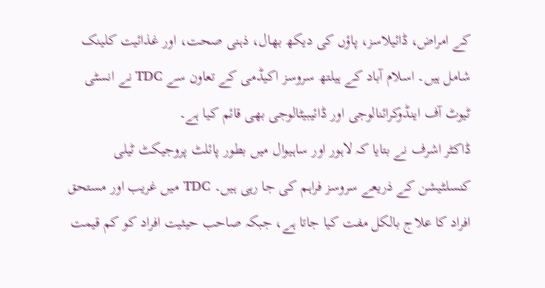کے امراض، ڈائیلاسز، پاؤں کی دیکھ بھال، ذہنی صحت، اور غذائیت کلینک شامل ہیں۔ اسلام آباد کے ہیلتھ سروسز اکیڈمی کے تعاون سے TDC نے انسٹی ٹیوٹ آف اینڈوکرائنالوجی اور ڈائیبیٹالوجی بھی قائم کیا ہے۔
ڈاکٹر اشرف نے بتایا کہ لاہور اور ساہیوال میں بطور پائلٹ پروجیکٹ ٹیلی کنسلٹیشن کے ذریعے سروسز فراہم کی جا رہی ہیں۔ TDC میں غریب اور مستحق افراد کا علاج بالکل مفت کیا جاتا ہے، جبکہ صاحب حیثیت افراد کو کم قیمت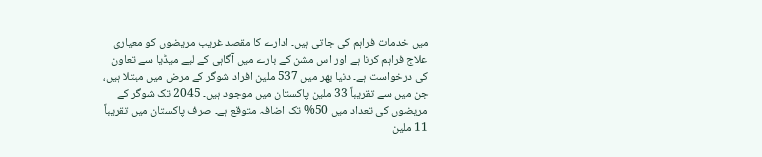میں خدمات فراہم کی جاتی ہیں۔ ادارے کا مقصد غریب مریضوں کو معیاری علاج فراہم کرنا ہے اور اس مشن کے بارے میں آگاہی کے لیے میڈیا سے تعاون کی درخواست ہے۔ دنیا بھر میں 537 ملین افراد شوگر کے مرض میں مبتلا ہیں، جن میں سے تقریباً 33 ملین پاکستان میں موجود ہیں۔ 2045 تک شوگر کے مریضوں کی تعداد میں 50% تک اضافہ متوقع ہے۔ صرف پاکستان میں تقریباً 11 ملین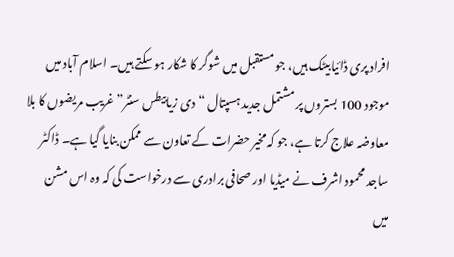افراد پری ڈائیابیٹک ہیں، جو مستقبل میں شوگر کا شکار ہو سکتے ہیں۔ اسلام آباد میں موجود 100 بستروں پر مشتمل جدید ہسپتال “دی زیابیطس سنٹر” غریب مریضوں کا بلا معاوضہ علاج کرتا ہے، جو کہ مخیر حضرات کے تعاون سے ممکن بنایا گیا ہے۔ ڈاکٹر ساجد محمود اشرف نے میڈیا اور صحافی برادری سے درخواست کی کہ وہ اس مشن میں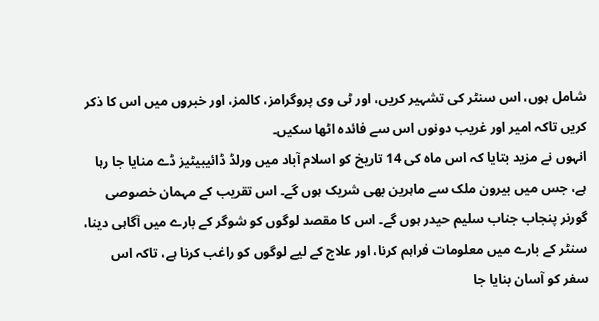شامل ہوں، اس سنٹر کی تشہیر کریں، اور ٹی وی پروگرامز، کالمز، اور خبروں میں اس کا ذکر کریں تاکہ امیر اور غریب دونوں اس سے فائدہ اٹھا سکیں۔
انہوں نے مزید بتایا کہ اس ماہ کی 14 تاریخ کو اسلام آباد میں ورلڈ ڈائیبیٹیز ڈے منایا جا رہا ہے، جس میں بیرون ملک سے ماہرین بھی شریک ہوں گے۔ اس تقریب کے مہمان خصوصی گورنر پنجاب جناب سلیم حیدر ہوں گے۔ اس کا مقصد لوگوں کو شوگر کے بارے میں آگاہی دینا، سنٹر کے بارے میں معلومات فراہم کرنا، اور علاج کے لیے لوگوں کو راغب کرنا ہے، تاکہ اس سفر کو آسان بنایا جا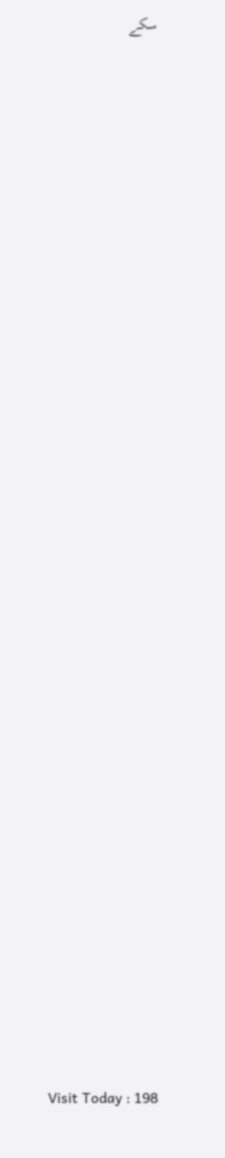سکے








































Visit Today : 198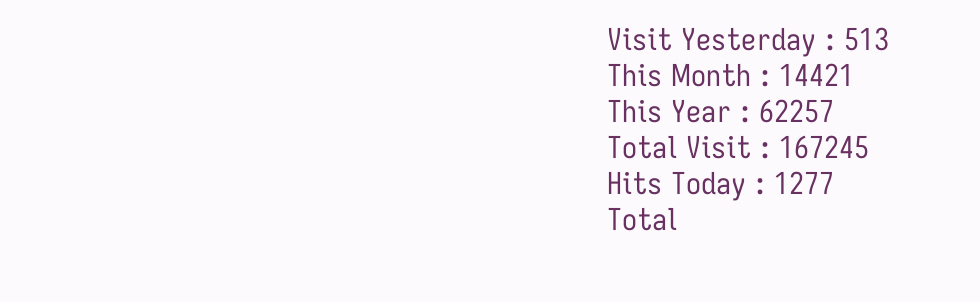Visit Yesterday : 513
This Month : 14421
This Year : 62257
Total Visit : 167245
Hits Today : 1277
Total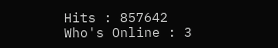Hits : 857642
Who's Online : 3